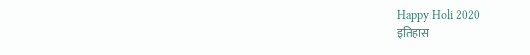Happy Holi 2020
इतिहास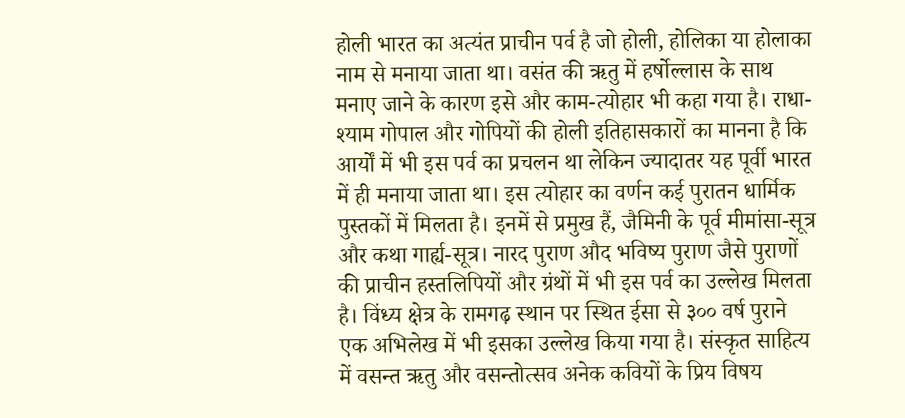होली भारत का अत्यंत प्राचीन पर्व है जो होली, होलिका या होलाका नाम से मनाया जाता था। वसंत की ऋतु में हर्षोल्लास के साथ मनाए जाने के कारण इसे और काम-त्योहार भी कहा गया है। राधा-श्याम गोपाल और गोपियों की होली इतिहासकारों का मानना है कि आर्यों में भी इस पर्व का प्रचलन था लेकिन ज्यादातर यह पूर्वी भारत में ही मनाया जाता था। इस त्योहार का वर्णन कई पुरातन धार्मिक पुस्तकों में मिलता है। इनमें से प्रमुख हैं, जैमिनी के पूर्व मीमांसा-सूत्र और कथा गार्ह्य-सूत्र। नारद पुराण औद भविष्य पुराण जैसे पुराणों की प्राचीन हस्तलिपियों और ग्रंथों में भी इस पर्व का उल्लेख मिलता है। विंध्य क्षेत्र के रामगढ़ स्थान पर स्थित ईसा से ३०० वर्ष पुराने एक अभिलेख में भी इसका उल्लेख किया गया है। संस्कृत साहित्य में वसन्त ऋतु और वसन्तोत्सव अनेक कवियों के प्रिय विषय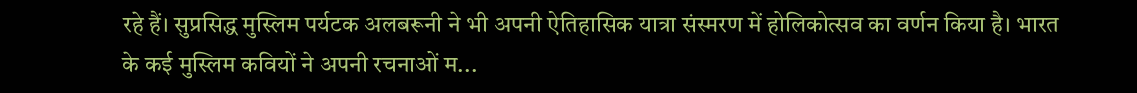रहे हैं। सुप्रसिद्ध मुस्लिम पर्यटक अलबरूनी ने भी अपनी ऐतिहासिक यात्रा संस्मरण में होलिकोत्सव का वर्णन किया है। भारत के कई मुस्लिम कवियों ने अपनी रचनाओं म...